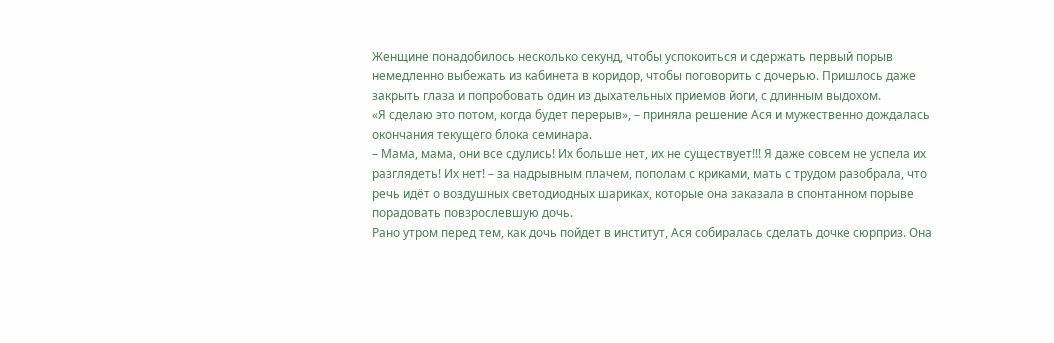Женщине понадобилось несколько секунд, чтобы успокоиться и сдержать первый порыв немедленно выбежать из кабинета в коридор, чтобы поговорить с дочерью. Пришлось даже закрыть глаза и попробовать один из дыхательных приемов йоги, с длинным выдохом.
«Я сделаю это потом, когда будет перерыв», – приняла решение Ася и мужественно дождалась окончания текущего блока семинара.
– Мама, мама, они все сдулись! Их больше нет, их не существует!!! Я даже совсем не успела их разглядеть! Их нет! – за надрывным плачем, пополам с криками, мать с трудом разобрала, что речь идёт о воздушных светодиодных шариках, которые она заказала в спонтанном порыве порадовать повзрослевшую дочь.
Рано утром перед тем, как дочь пойдет в институт, Ася собиралась сделать дочке сюрприз. Она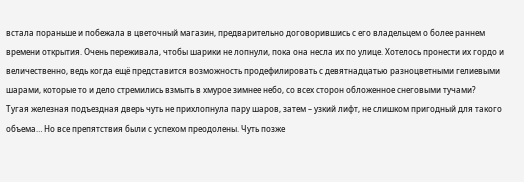встала пораньше и побежала в цветочный магазин, предварительно договорившись с его владельцем о более раннем времени открытия. Очень переживала, чтобы шарики не лопнули, пока она несла их по улице. Хотелось пронести их гордо и величественно, ведь когда ещё представится возможность продефилировать с девятнадцатью разноцветными гелиевыми шарами, которые то и дело стремились взмыть в хмурое зимнее небо, со всех сторон обложенное снеговыми тучами?
Тугая железная подъездная дверь чуть не прихлопнула пару шаров, затем – узкий лифт, не слишком пригодный для такого объема… Но все препятствия были с успехом преодолены. Чуть позже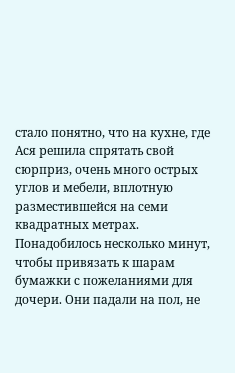стало понятно, что на кухне, где Ася решила спрятать свой сюрприз, очень много острых углов и мебели, вплотную разместившейся на семи квадратных метрах.
Понадобилось несколько минут, чтобы привязать к шарам бумажки с пожеланиями для дочери. Они падали на пол, не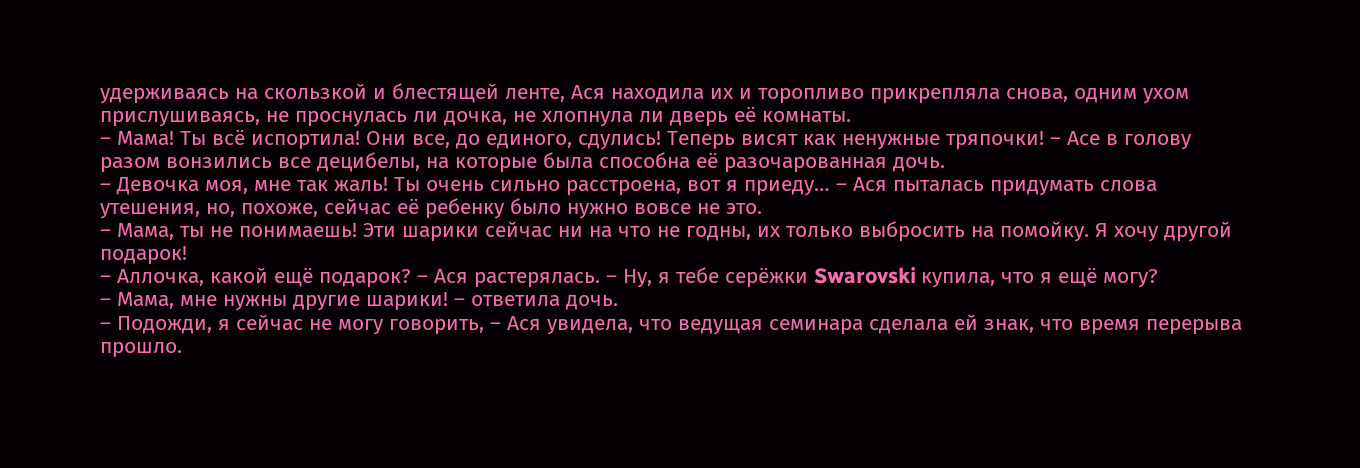удерживаясь на скользкой и блестящей ленте, Ася находила их и торопливо прикрепляла снова, одним ухом прислушиваясь, не проснулась ли дочка, не хлопнула ли дверь её комнаты.
– Мама! Ты всё испортила! Они все, до единого, сдулись! Теперь висят как ненужные тряпочки! – Асе в голову разом вонзились все децибелы, на которые была способна её разочарованная дочь.
– Девочка моя, мне так жаль! Ты очень сильно расстроена, вот я приеду… – Ася пыталась придумать слова утешения, но, похоже, сейчас её ребенку было нужно вовсе не это.
– Мама, ты не понимаешь! Эти шарики сейчас ни на что не годны, их только выбросить на помойку. Я хочу другой подарок!
– Аллочка, какой ещё подарок? – Ася растерялась. – Ну, я тебе серёжки Swarovski купила, что я ещё могу?
– Мама, мне нужны другие шарики! – ответила дочь.
– Подожди, я сейчас не могу говорить, – Ася увидела, что ведущая семинара сделала ей знак, что время перерыва прошло.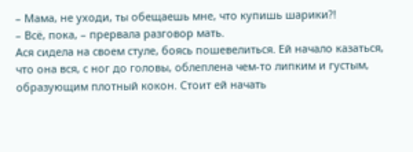– Мама, не уходи, ты обещаешь мне, что купишь шарики?!
– Всё, пока, – прервала разговор мать.
Ася сидела на своем стуле, боясь пошевелиться. Ей начало казаться, что она вся, с ног до головы, облеплена чем-то липким и густым, образующим плотный кокон. Стоит ей начать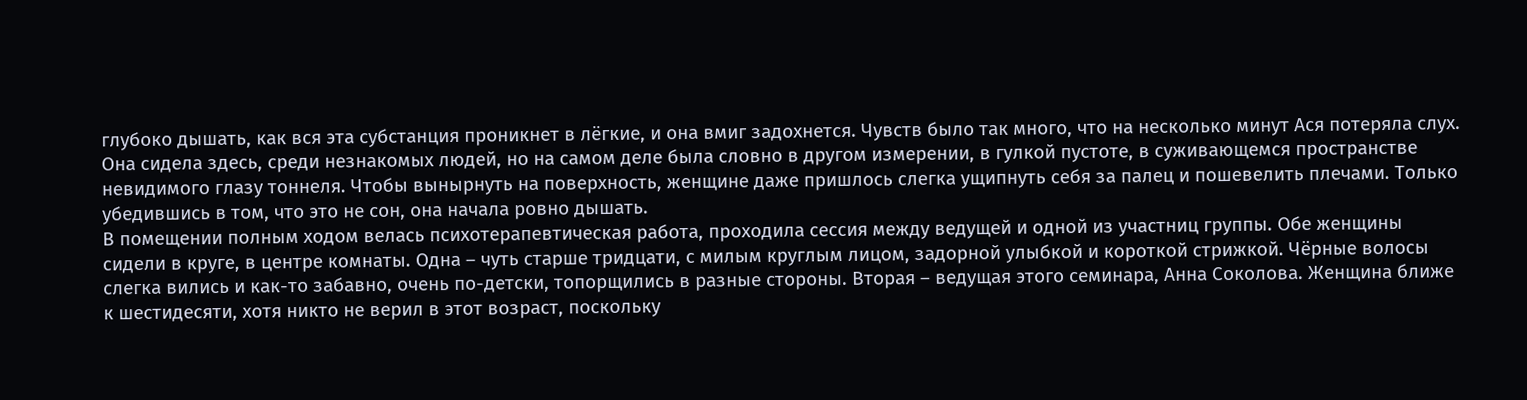глубоко дышать, как вся эта субстанция проникнет в лёгкие, и она вмиг задохнется. Чувств было так много, что на несколько минут Ася потеряла слух. Она сидела здесь, среди незнакомых людей, но на самом деле была словно в другом измерении, в гулкой пустоте, в суживающемся пространстве невидимого глазу тоннеля. Чтобы вынырнуть на поверхность, женщине даже пришлось слегка ущипнуть себя за палец и пошевелить плечами. Только убедившись в том, что это не сон, она начала ровно дышать.
В помещении полным ходом велась психотерапевтическая работа, проходила сессия между ведущей и одной из участниц группы. Обе женщины сидели в круге, в центре комнаты. Одна – чуть старше тридцати, с милым круглым лицом, задорной улыбкой и короткой стрижкой. Чёрные волосы слегка вились и как-то забавно, очень по-детски, топорщились в разные стороны. Вторая – ведущая этого семинара, Анна Соколова. Женщина ближе к шестидесяти, хотя никто не верил в этот возраст, поскольку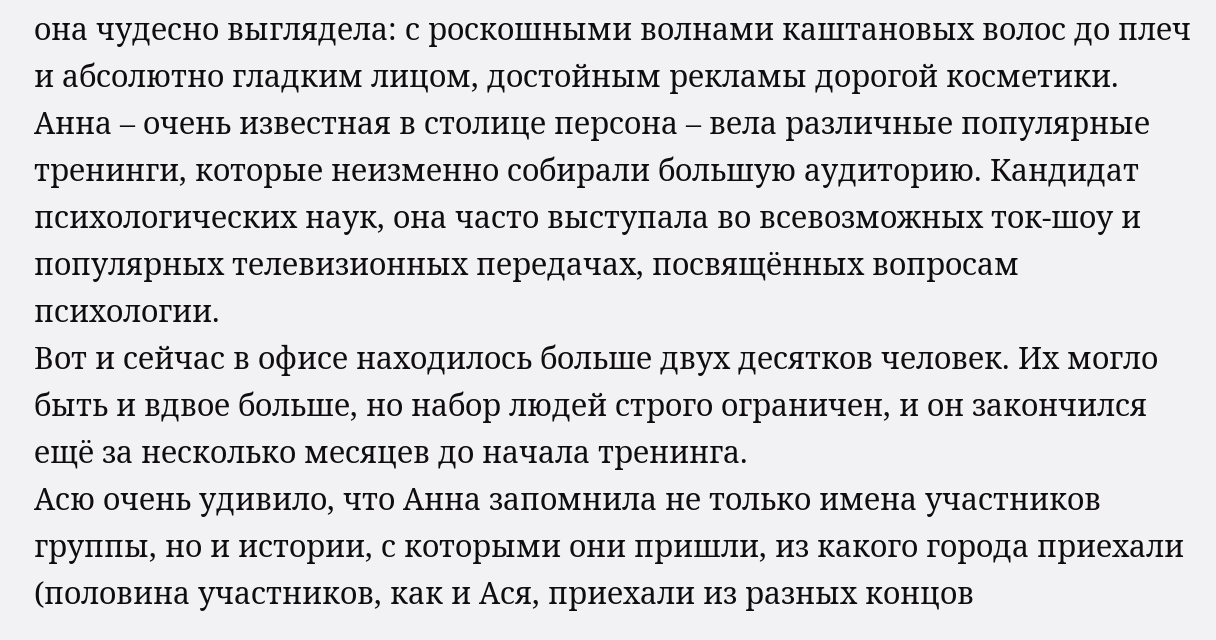она чудесно выглядела: с роскошными волнами каштановых волос до плеч и абсолютно гладким лицом, достойным рекламы дорогой косметики.
Анна – очень известная в столице персона – вела различные популярные тренинги, которые неизменно собирали большую аудиторию. Кандидат психологических наук, она часто выступала во всевозможных ток-шоу и популярных телевизионных передачах, посвящённых вопросам психологии.
Вот и сейчас в офисе находилось больше двух десятков человек. Их могло быть и вдвое больше, но набор людей строго ограничен, и он закончился ещё за несколько месяцев до начала тренинга.
Асю очень удивило, что Анна запомнила не только имена участников группы, но и истории, с которыми они пришли, из какого города приехали (половина участников, как и Ася, приехали из разных концов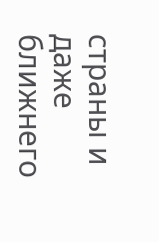страны и даже ближнего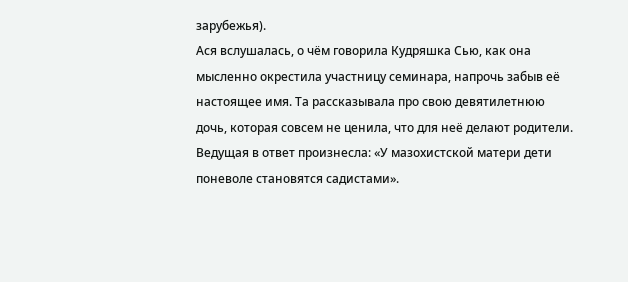зарубежья).
Ася вслушалась, о чём говорила Кудряшка Сью, как она мысленно окрестила участницу семинара, напрочь забыв её настоящее имя. Та рассказывала про свою девятилетнюю дочь, которая совсем не ценила, что для неё делают родители. Ведущая в ответ произнесла: «У мазохистской матери дети поневоле становятся садистами».